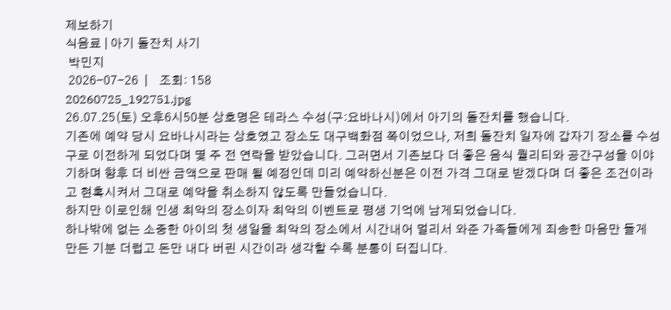제보하기
식음료 | 아기 돌잔치 사기
 박민지
 2026-07-26  |    조회: 158
20260725_192751.jpg
26.07.25(토) 오후6시50분 상호명은 테라스 수성(구:요바나시)에서 아기의 돌잔치를 했습니다.
기존에 예약 당시 요바나시라는 상호였고 장소도 대구백화점 쪽이었으나, 저희 돌잔치 일자에 갑자기 장소를 수성구로 이전하게 되었다며 몇 주 전 연락을 받았습니다. 그러면서 기존보다 더 좋은 음식 퀄리티와 공간구성을 이야기하며 향후 더 비싼 금액으로 판매 될 예정인데 미리 예약하신분은 이전 가격 그대로 받겠다며 더 좋은 조건이라고 현혹시켜서 그대로 예약을 취소하지 않도록 만들었습니다.
하지만 이로인해 인생 최악의 장소이자 최악의 이벤트로 평생 기억에 남게되었습니다.
하나밖에 없는 소중한 아이의 첫 생일을 최악의 장소에서 시간내어 멀리서 와준 가족들에게 죄송한 마음만 들게 만든 기분 더럽고 돈만 내다 버린 시간이라 생각할 수록 분통이 터집니다.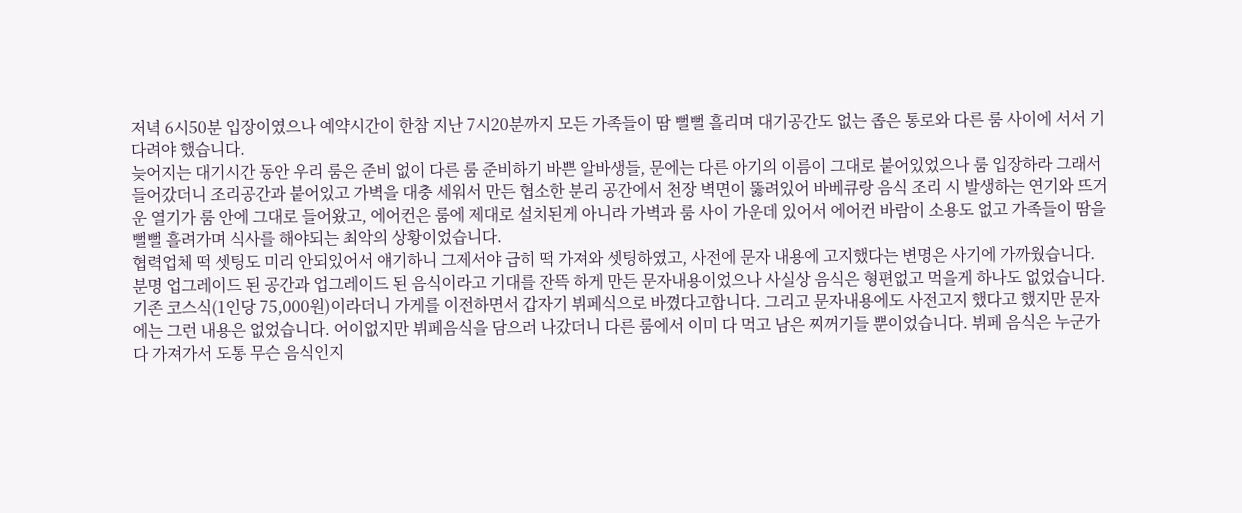저녁 6시50분 입장이였으나 예약시간이 한참 지난 7시20분까지 모든 가족들이 땀 뻘뻘 흘리며 대기공간도 없는 좁은 통로와 다른 룸 사이에 서서 기다려야 했습니다.
늦어지는 대기시간 동안 우리 룸은 준비 없이 다른 룸 준비하기 바쁜 알바생들, 문에는 다른 아기의 이름이 그대로 붙어있었으나 룸 입장하라 그래서 들어갔더니 조리공간과 붙어있고 가벽을 대충 세워서 만든 협소한 분리 공간에서 천장 벽면이 뚫려있어 바베큐랑 음식 조리 시 발생하는 연기와 뜨거운 열기가 룸 안에 그대로 들어왔고, 에어컨은 룸에 제대로 설치된게 아니라 가벽과 룸 사이 가운데 있어서 에어컨 바람이 소용도 없고 가족들이 땀을 뻘뻘 흘려가며 식사를 해야되는 최악의 상황이었습니다.
협력업체 떡 셋팅도 미리 안되있어서 얘기하니 그제서야 급히 떡 가져와 셋팅하였고, 사전에 문자 내용에 고지했다는 변명은 사기에 가까웠습니다.
분명 업그레이드 된 공간과 업그레이드 된 음식이라고 기대를 잔뜩 하게 만든 문자내용이었으나 사실상 음식은 형편없고 먹을게 하나도 없었습니다.
기존 코스식(1인당 75,000원)이라더니 가게를 이전하면서 갑자기 뷔페식으로 바꼈다고합니다. 그리고 문자내용에도 사전고지 했다고 했지만 문자에는 그런 내용은 없었습니다. 어이없지만 뷔페음식을 담으러 나갔더니 다른 룸에서 이미 다 먹고 남은 찌꺼기들 뿐이었습니다. 뷔페 음식은 누군가 다 가져가서 도통 무슨 음식인지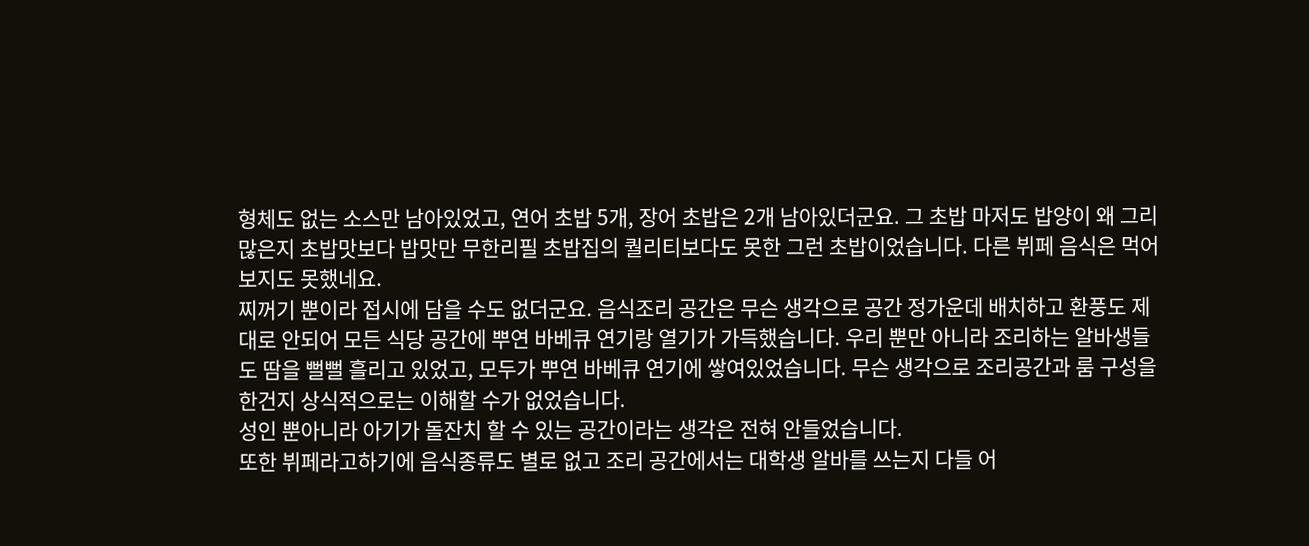형체도 없는 소스만 남아있었고, 연어 초밥 5개, 장어 초밥은 2개 남아있더군요. 그 초밥 마저도 밥양이 왜 그리 많은지 초밥맛보다 밥맛만 무한리필 초밥집의 퀄리티보다도 못한 그런 초밥이었습니다. 다른 뷔페 음식은 먹어보지도 못했네요.
찌꺼기 뿐이라 접시에 담을 수도 없더군요. 음식조리 공간은 무슨 생각으로 공간 정가운데 배치하고 환풍도 제대로 안되어 모든 식당 공간에 뿌연 바베큐 연기랑 열기가 가득했습니다. 우리 뿐만 아니라 조리하는 알바생들도 땀을 뻘뻘 흘리고 있었고, 모두가 뿌연 바베큐 연기에 쌓여있었습니다. 무슨 생각으로 조리공간과 룸 구성을 한건지 상식적으로는 이해할 수가 없었습니다.
성인 뿐아니라 아기가 돌잔치 할 수 있는 공간이라는 생각은 전혀 안들었습니다.
또한 뷔페라고하기에 음식종류도 별로 없고 조리 공간에서는 대학생 알바를 쓰는지 다들 어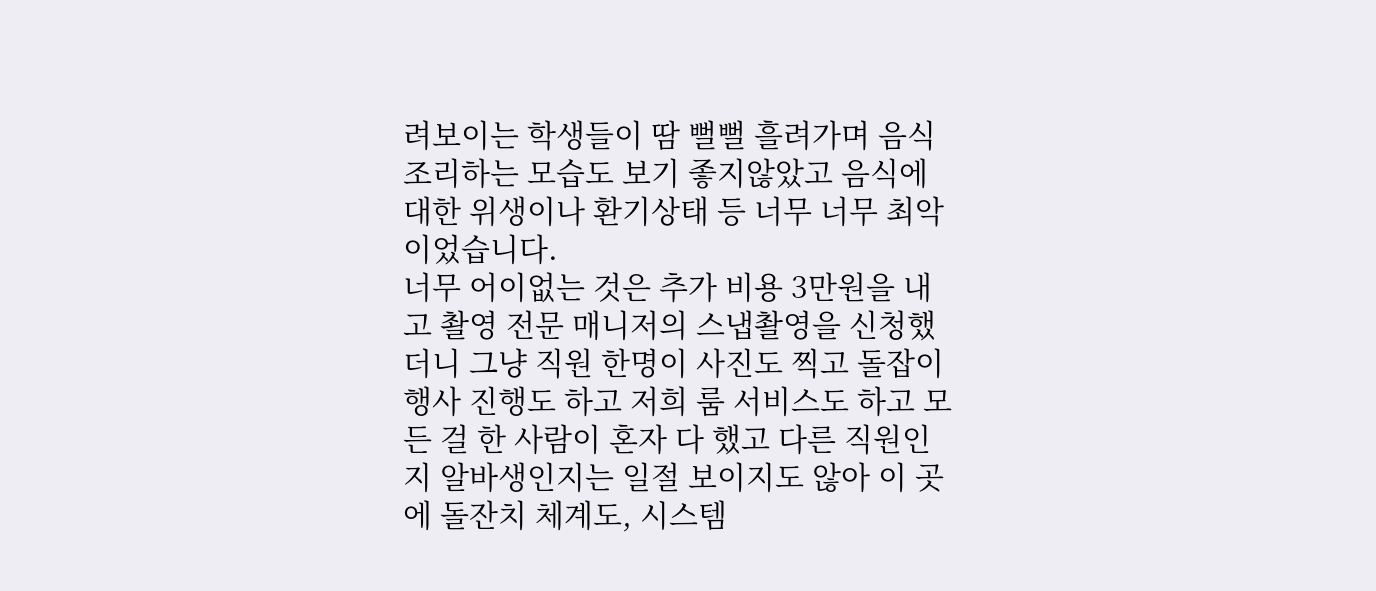려보이는 학생들이 땀 뻘뻘 흘려가며 음식 조리하는 모습도 보기 좋지않았고 음식에 대한 위생이나 환기상태 등 너무 너무 최악이었습니다.
너무 어이없는 것은 추가 비용 3만원을 내고 촬영 전문 매니저의 스냅촬영을 신청했더니 그냥 직원 한명이 사진도 찍고 돌잡이 행사 진행도 하고 저희 룸 서비스도 하고 모든 걸 한 사람이 혼자 다 했고 다른 직원인지 알바생인지는 일절 보이지도 않아 이 곳에 돌잔치 체계도, 시스템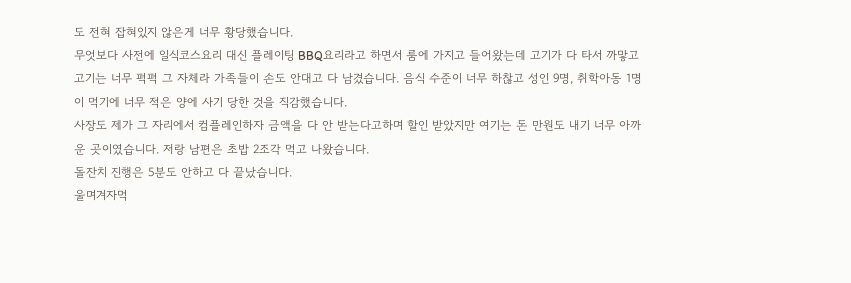도 전혀 잡혀있지 않은게 너무 황당했습니다.
무엇보다 사전에 일식코스요리 대신 플레이팅 BBQ요리라고 하면서 룸에 가지고 들어왔는데 고기가 다 타서 까맣고 고기는 너무 퍽퍽 그 자체라 가족들이 손도 안대고 다 남겼습니다. 음식 수준이 너무 하찮고 성인 9명, 취학아동 1명이 먹기에 너무 적은 양에 사기 당한 것을 직감했습니다.
사장도 제가 그 자리에서 컴플레인하자 금액을 다 안 받는다고하며 할인 받았지만 여기는 돈 만원도 내기 너무 아까운 곳이였습니다. 저랑 남편은 초밥 2조각 먹고 나왔습니다.
돌잔치 진행은 5분도 안하고 다 끝났습니다.
울며겨자먹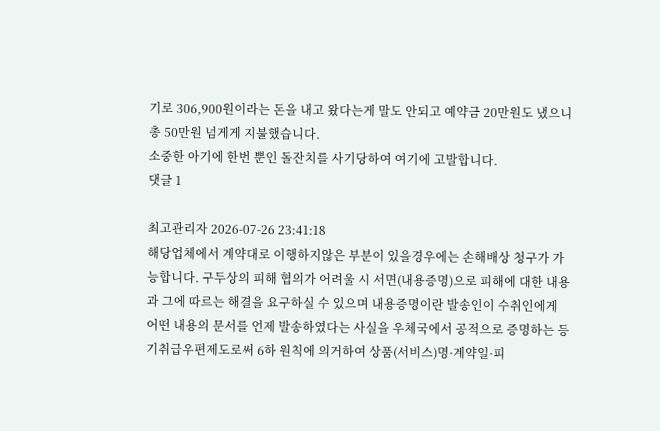기로 306,900원이라는 돈을 내고 왔다는게 말도 안되고 예약금 20만원도 냈으니 총 50만원 넘게게 지불했습니다.
소중한 아기에 한번 뿐인 돌잔치를 사기당하여 여기에 고발합니다.
댓글 1

최고관리자 2026-07-26 23:41:18
해당업체에서 계약대로 이행하지않은 부분이 있을경우에는 손해배상 청구가 가능합니다. 구두상의 피해 협의가 어려울 시 서면(내용증명)으로 피해에 대한 내용과 그에 따르는 해결을 요구하실 수 있으며 내용증명이란 발송인이 수취인에게 어떤 내용의 문서를 언제 발송하였다는 사실을 우체국에서 공적으로 증명하는 등기취급우편제도로써 6하 원칙에 의거하여 상품(서비스)명·계약일·피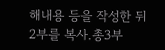해내용 등을 작성한 뒤 2부를 복사.총3부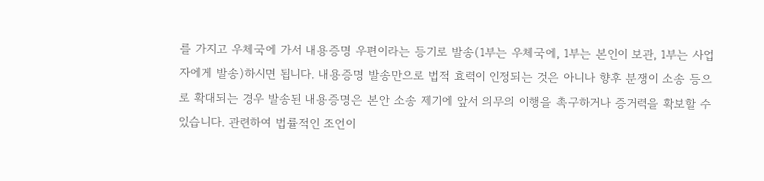를 가지고 우체국에 가서 내용증명 우편이라는 등기로 발송(1부는 우체국에, 1부는 본인이 보관, 1부는 사업자에게 발송)하시면 됩니다. 내용증명 발송만으로 법적 효력이 인정되는 것은 아니나 향후 분쟁이 소송 등으로 확대되는 경우 발송된 내용증명은 본안 소송 제기에 앞서 의무의 이행을 촉구하거나 증거력을 확보할 수 있습니다. 관련하여 법률적인 조언이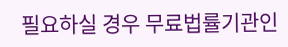필요하실 경우 무료법률기관인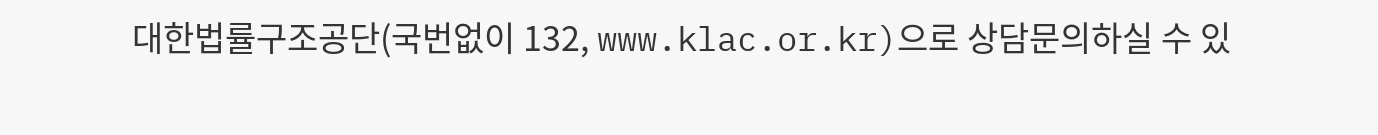대한법률구조공단(국번없이 132, www.klac.or.kr)으로 상담문의하실 수 있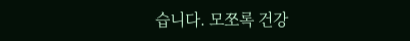습니다. 모쪼록 건강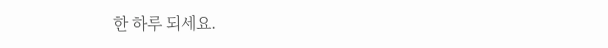한 하루 되세요.